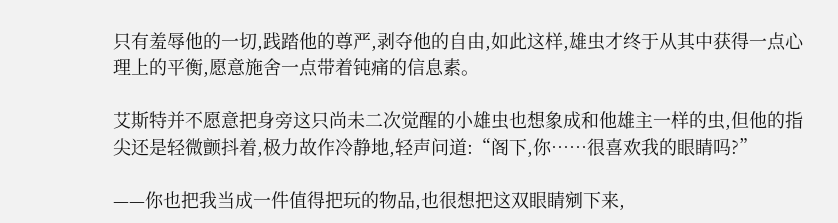只有羞辱他的一切,践踏他的尊严,剥夺他的自由,如此这样,雄虫才终于从其中获得一点心理上的平衡,愿意施舍一点带着钝痛的信息素。

艾斯特并不愿意把身旁这只尚未二次觉醒的小雄虫也想象成和他雄主一样的虫,但他的指尖还是轻微颤抖着,极力故作冷静地,轻声问道:“阁下,你……很喜欢我的眼睛吗?”

——你也把我当成一件值得把玩的物品,也很想把这双眼睛剜下来,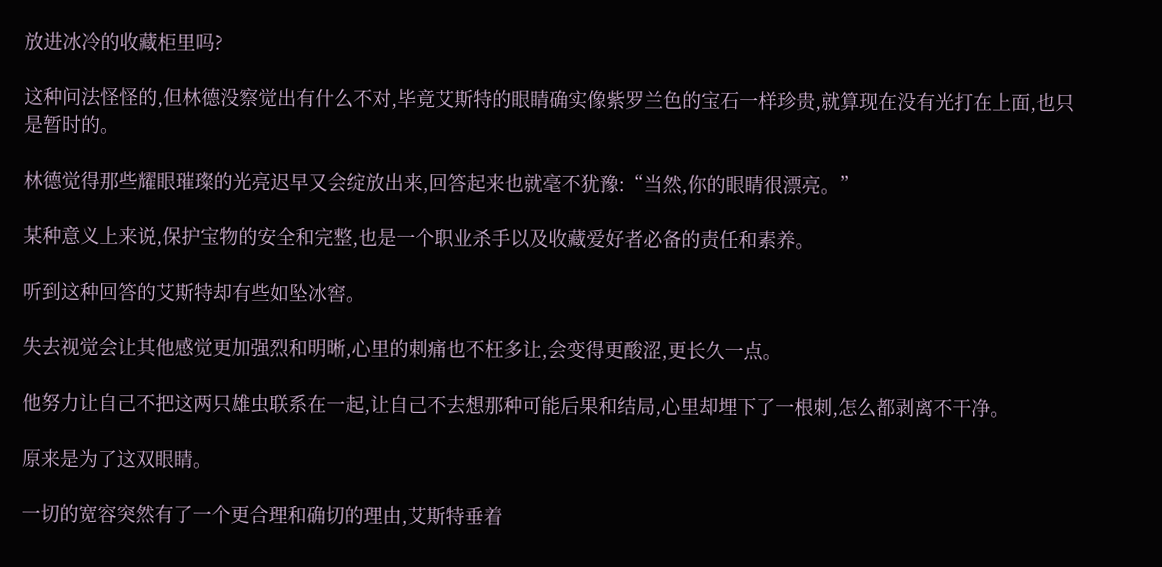放进冰冷的收藏柜里吗?

这种问法怪怪的,但林德没察觉出有什么不对,毕竟艾斯特的眼睛确实像紫罗兰色的宝石一样珍贵,就算现在没有光打在上面,也只是暂时的。

林德觉得那些耀眼璀璨的光亮迟早又会绽放出来,回答起来也就毫不犹豫:“当然,你的眼睛很漂亮。”

某种意义上来说,保护宝物的安全和完整,也是一个职业杀手以及收藏爱好者必备的责任和素养。

听到这种回答的艾斯特却有些如坠冰窖。

失去视觉会让其他感觉更加强烈和明晰,心里的刺痛也不枉多让,会变得更酸涩,更长久一点。

他努力让自己不把这两只雄虫联系在一起,让自己不去想那种可能后果和结局,心里却埋下了一根刺,怎么都剥离不干净。

原来是为了这双眼睛。

一切的宽容突然有了一个更合理和确切的理由,艾斯特垂着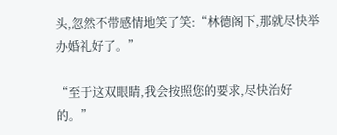头,忽然不带感情地笑了笑:“林德阁下,那就尽快举办婚礼好了。”

“至于这双眼睛,我会按照您的要求,尽快治好的。”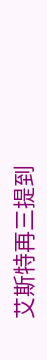艾斯特再三提到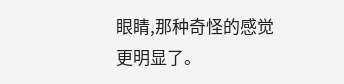眼睛,那种奇怪的感觉更明显了。